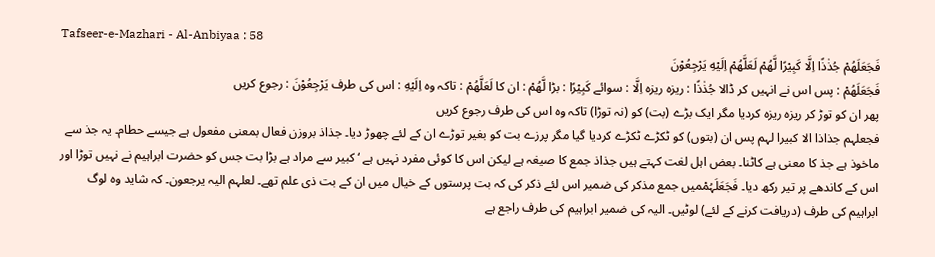Tafseer-e-Mazhari - Al-Anbiyaa : 58
فَجَعَلَهُمْ جُذٰذًا اِلَّا كَبِیْرًا لَّهُمْ لَعَلَّهُمْ اِلَیْهِ یَرْجِعُوْنَ
فَجَعَلَهُمْ : پس اس نے انہیں کر ڈالا جُذٰذًا : ریزہ ریزہ اِلَّا : سوائے كَبِيْرًا : بڑا لَّهُمْ : ان کا لَعَلَّهُمْ : تاکہ وہ اِلَيْهِ : اس کی طرف يَرْجِعُوْنَ : رجوع کریں
پھر ان کو توڑ کر ریزہ ریزہ کردیا مگر ایک بڑے (بت) کو (نہ توڑا) تاکہ وہ اس کی طرف رجوع کریں
فجعلہم جذاذا الا کبیرا لہم پس ان (بتوں) کو ٹکڑے ٹکڑے کردیا گیا مگر پرزے بت کو بغیر توڑے ان کے لئے چھوڑ دیا۔ جذاذ بروزن فعال بمعنی مفعول ہے جیسے حطام۔ یہ جذ سے ماخوذ ہے جذ کا معنی ہے کاٹنا۔ بعض اہل لغت کہتے ہیں جذاذ جمع کا صیغہ ہے لیکن اس کا کوئی مفرد نہیں ہے ‘ کبیر سے مراد ہے بڑا بت جس کو حضرت ابراہیم نے نہیں توڑا اور اس کے کاندھے پر تیر رکھ دیا۔ فَجَعَلَہُمْمیں جمع مذکر کی ضمیر اس لئے ذکر کی کہ بت پرستوں کے خیال میں ان کے بت ذی علم تھے۔ لعلہم الیہ یرجعون۔ کہ شاید وہ لوگ ابراہیم کی طرف (دریافت کرنے کے لئے) لوٹیں۔ الیہ کی ضمیر ابراہیم کی طرف راجع ہے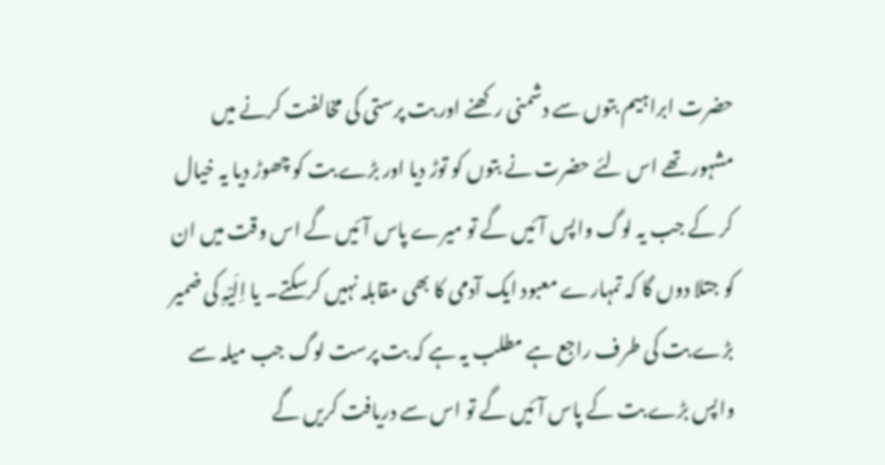حضرت ابراہیم بتوں سے دشمنی رکھنے اور بت پرستی کی مخالفت کرنے میں مشہور تھے اس لئے حضرت نے بتوں کو توڑ دیا اور بڑے بت کو چھوڑ دیا یہ خیال کر کے جب یہ لوگ واپس آئیں گے تو میرے پاس آئیں گے اس وقت میں ان کو جتلا دوں گا کہ تمہارے معبود ایک آدمی کا بھی مقابلہ نہیں کرسکتے۔ یا اِلَیْہِ کی ضمیر بڑے بت کی طرف راجع ہے مطلب یہ ہے کہ بت پرست لوگ جب میلہ سے واپس بڑے بت کے پاس آئیں گے تو اس سے دریافت کریں گے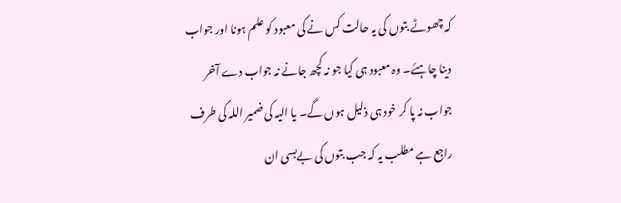کہ چھوٹے بتوں کی یہ حالت کس نے کی معبود کو علم ہونا اور جواب دینا چاہئے۔ وہ معبود ہی کیا جو نہ کچھ جانے نہ جواب دے آخر جواب نہ پا کر خود ہی ذلیل ہوں گے۔ یا الیہ کی ضمیر اللہ کی طرف راجع ہے مطلب یہ کہ جب بتوں کی بےبسی ان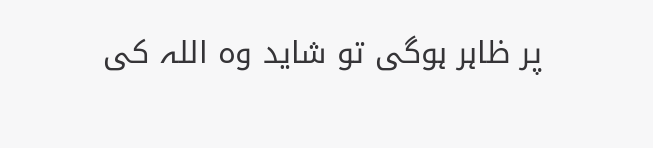پر ظاہر ہوگی تو شاید وہ اللہ کی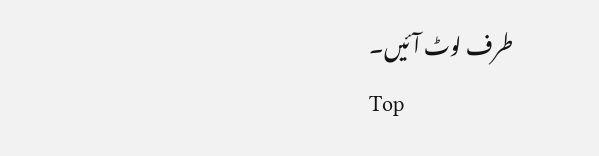طرف لوٹ آئیں۔
Top